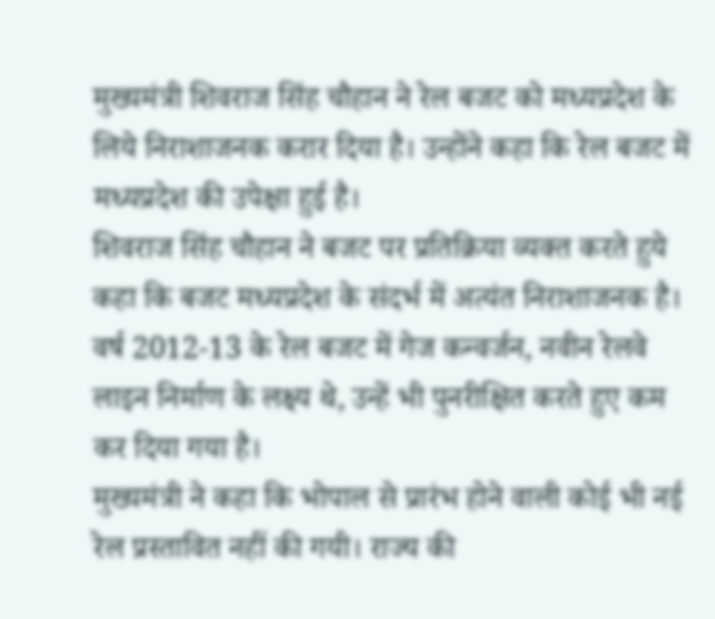मुख्यमंत्री शिवराज सिंह चौहान ने रेल बजट को मध्यप्रदेश के लिये निराशाजनक करार दिया है। उन्होंने कहा कि रेल बजट में मध्यप्रदेश की उपेक्षा हुई है।
शिवराज सिंह चौहान ने बजट पर प्रतिक्रिया व्यक्त करते हुये कहा कि बजट मध्यप्रदेश के संदर्भ में अत्यंत निराशाजनक है। वर्ष 2012-13 के रेल बजट में गेज कन्वर्जन, नवीन रेलवे लाइन निर्माण के लक्ष्य थे, उन्हें भी पुनरीक्षित करते हुए कम कर दिया गया है।
मुख्यमंत्री ने कहा कि भोपाल से प्रारंभ होने वाली कोई भी नई रेल प्रस्तावित नहीं की गयी। राज्य की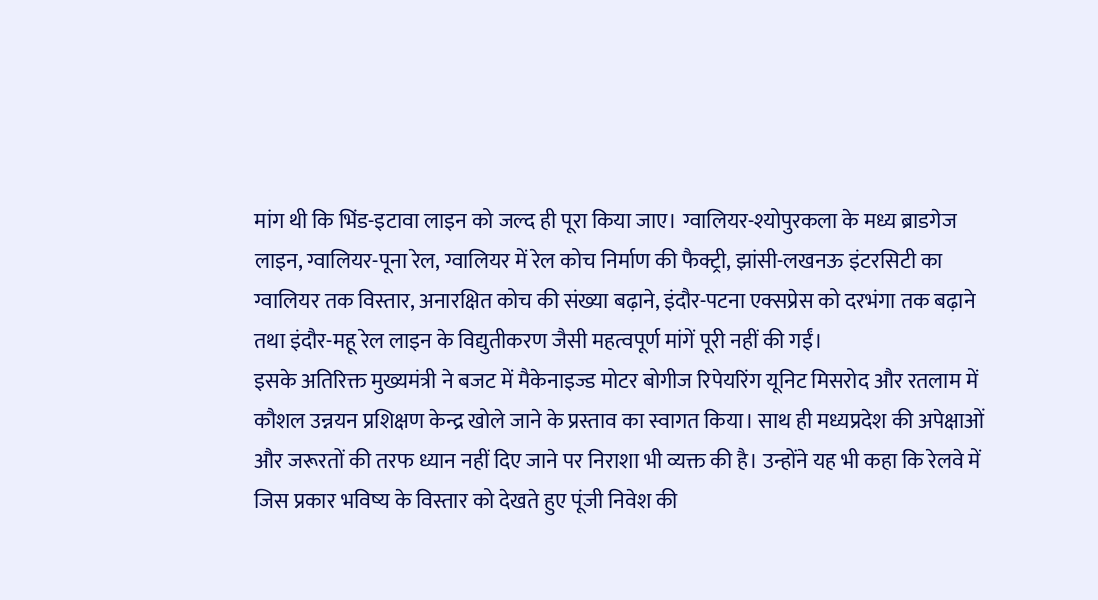मांग थी कि भिंड-इटावा लाइन को जल्द ही पूरा किया जाए। ग्वालियर-श्योपुरकला के मध्य ब्राडगेज लाइन, ग्वालियर-पूना रेल, ग्वालियर में रेल कोच निर्माण की फैक्ट्री, झांसी-लखनऊ इंटरसिटी का ग्वालियर तक विस्तार, अनारक्षित कोच की संख्या बढ़ाने, इंदौर-पटना एक्सप्रेस को दरभंगा तक बढ़ाने तथा इंदौर-महू रेल लाइन के विद्युतीकरण जैसी महत्वपूर्ण मांगें पूरी नहीं की गईं।
इसके अतिरिक्त मुख्यमंत्री ने बजट में मैकेनाइज्ड मोटर बोगीज रिपेयरिंग यूनिट मिसरोद और रतलाम में कौशल उन्नयन प्रशिक्षण केन्द्र खोले जाने के प्रस्ताव का स्वागत किया। साथ ही मध्यप्रदेश की अपेक्षाओं और जरूरतों की तरफ ध्यान नहीं दिए जाने पर निराशा भी व्यक्त की है। उन्होंने यह भी कहा कि रेलवे में जिस प्रकार भविष्य के विस्तार को देखते हुए पूंजी निवेश की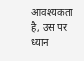आवश्यकता है, उस पर ध्यान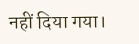नहीं दिया गया।